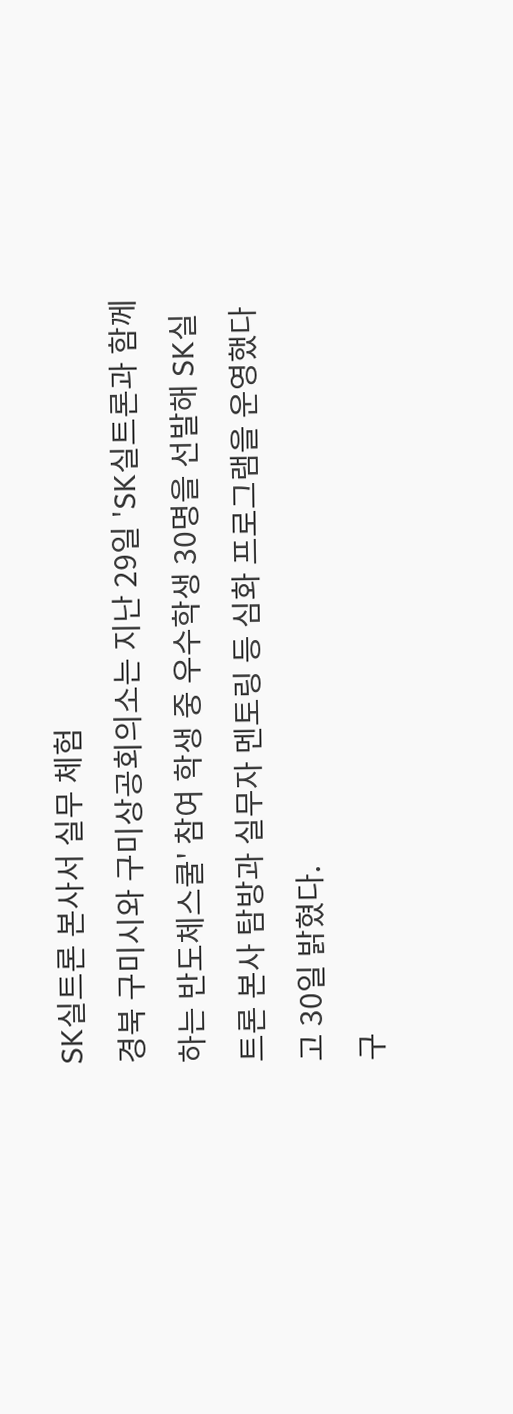SK실트론 본사서 실무 체험
경북 구미시와 구미상공회의소는 지난 29일 'SK실트론과 함께하는 반도체스쿨' 참여 학생 중 우수학생 30명을 선발해 SK실트론 본사 탐방과 실무자 멘토링 등 심화 프로그램을 운영했다고 30일 밝혔다.
구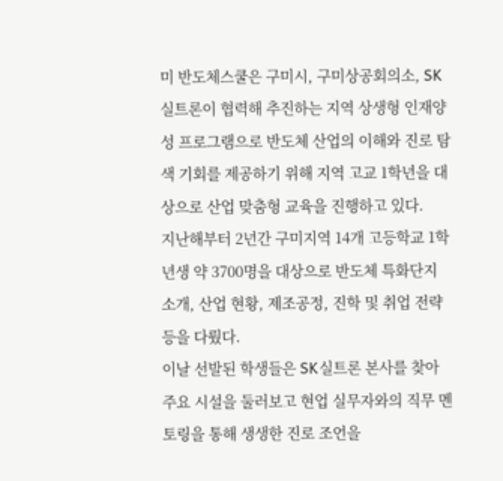미 반도체스쿨은 구미시, 구미상공회의소, SK실트론이 협력해 추진하는 지역 상생형 인재양성 프로그램으로 반도체 산업의 이해와 진로 탐색 기회를 제공하기 위해 지역 고교 1학년을 대상으로 산업 맞춤형 교육을 진행하고 있다.
지난해부터 2년간 구미지역 14개 고등학교 1학년생 약 3700명을 대상으로 반도체 특화단지 소개, 산업 현황, 제조공정, 진학 및 취업 전략 등을 다뤘다.
이날 선발된 학생들은 SK실트론 본사를 찾아 주요 시설을 둘러보고 현업 실무자와의 직무 멘토링을 통해 생생한 진로 조언을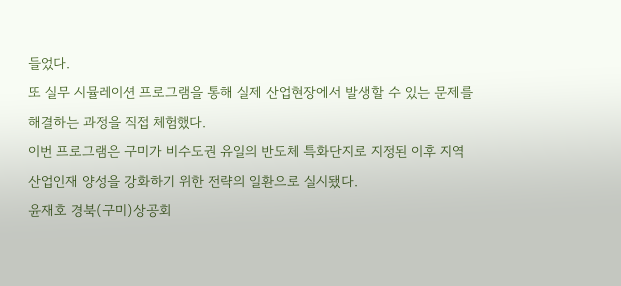들었다.
또 실무 시뮬레이션 프로그램을 통해 실제 산업현장에서 발생할 수 있는 문제를 해결하는 과정을 직접 체험했다.
이번 프로그램은 구미가 비수도권 유일의 반도체 특화단지로 지정된 이후 지역 산업인재 양성을 강화하기 위한 전략의 일환으로 실시됐다.
윤재호 경북(구미)상공회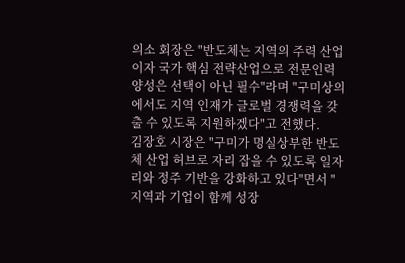의소 회장은 "반도체는 지역의 주력 산업이자 국가 핵심 전략산업으로 전문인력 양성은 선택이 아닌 필수"라며 "구미상의에서도 지역 인재가 글로벌 경쟁력을 갖출 수 있도록 지원하겠다"고 전했다.
김장호 시장은 "구미가 명실상부한 반도체 산업 허브로 자리 잡을 수 있도록 일자리와 정주 기반을 강화하고 있다"면서 "지역과 기업이 함께 성장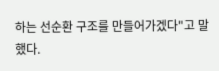하는 선순환 구조를 만들어가겠다"고 말했다.